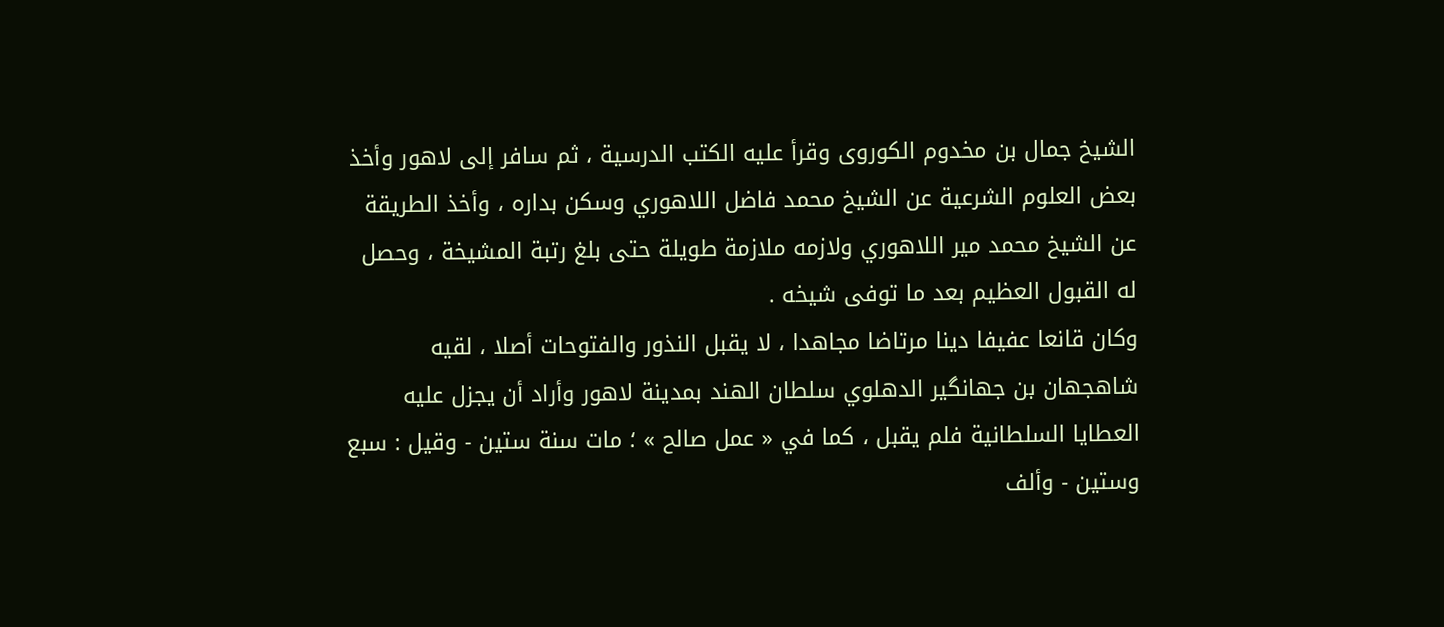الشيخ جمال بن مخدوم الكوروى وقرأ عليه الكتب الدرسية ، ثم سافر إلى لاهور وأخذ بعض العلوم الشرعية عن الشيخ محمد فاضل اللاهوري وسكن بداره ، وأخذ الطريقة عن الشيخ محمد مير اللاهوري ولازمه ملازمة طويلة حتى بلغ رتبة المشيخة ، وحصل له القبول العظيم بعد ما توفى شيخه .
وكان قانعا عفيفا دينا مرتاضا مجاهدا ، لا يقبل النذور والفتوحات أصلا ، لقيه شاهجهان بن جهانگير الدهلوي سلطان الهند بمدينة لاهور وأراد أن يجزل عليه العطايا السلطانية فلم يقبل ، كما في « عمل صالح » ؛ مات سنة ستين - وقيل : سبع وستين - وألف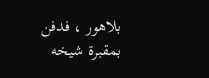بلاهور ، فدفن بمقبرة شيخه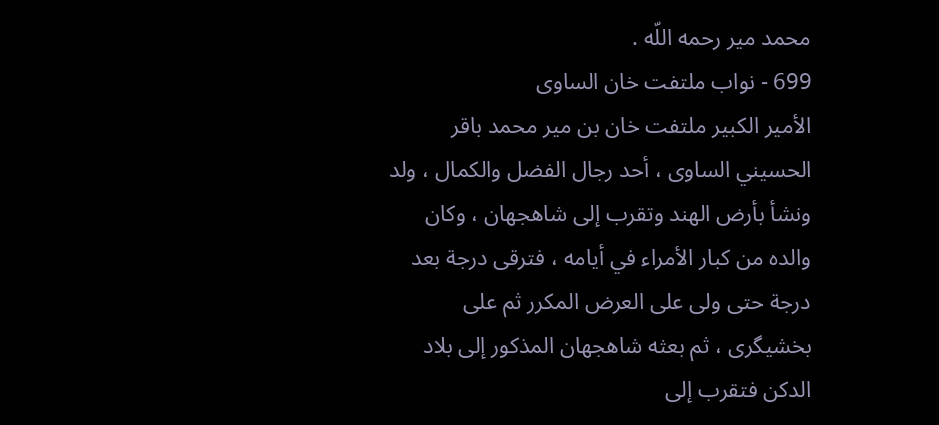محمد مير رحمه اللّه .
699 - نواب ملتفت خان الساوى
الأمير الكبير ملتفت خان بن مير محمد باقر الحسيني الساوى ، أحد رجال الفضل والكمال ، ولد ونشأ بأرض الهند وتقرب إلى شاهجهان ، وكان والده من كبار الأمراء في أيامه ، فترقى درجة بعد درجة حتى ولى على العرض المكرر ثم على بخشيگرى ، ثم بعثه شاهجهان المذكور إلى بلاد الدكن فتقرب إلى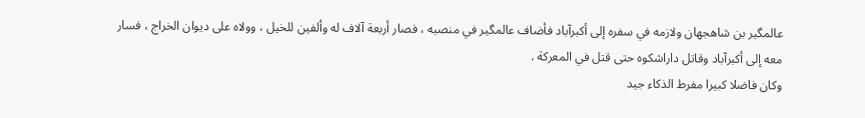عالمگير بن شاهجهان ولازمه في سفره إلى أكبرآباد فأضاف عالمگير في منصبه ، فصار أربعة آلاف له وألفين للخيل ، وولاه على ديوان الخراج ، فسار معه إلى أكبرآباد وقاتل داراشكوه حتى قتل في المعركة .
وكان فاضلا كبيرا مفرط الذكاء جيد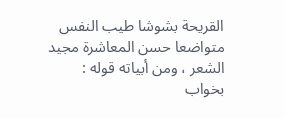القريحة بشوشا طيب النفس متواضعا حسن المعاشرة مجيد الشعر ، ومن أبياته قوله :
بخواب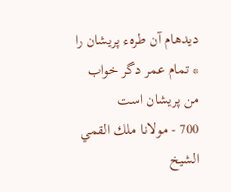ديدهام آن طرهء پريشان را * تمام عمر دگر خواب من پريشان است
700 - مولانا ملك القمي
الشيخ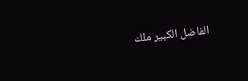الفاضل الكبير ملك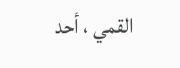القمي ، أحد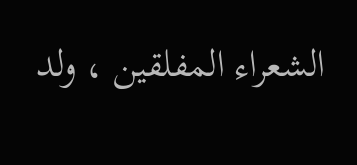الشعراء المفلقين ، ولد